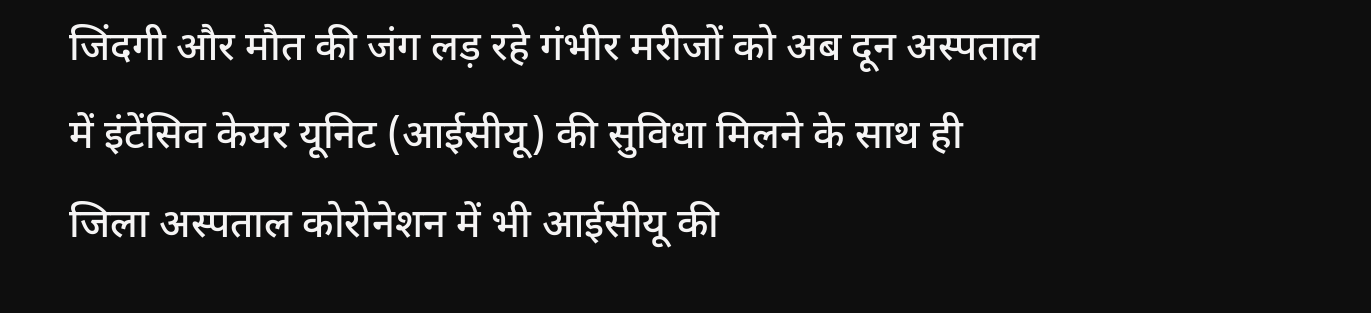जिंदगी और मौत की जंग लड़ रहे गंभीर मरीजों को अब दून अस्पताल में इंटेंसिव केयर यूनिट (आईसीयू) की सुविधा मिलने के साथ ही जिला अस्पताल कोरोनेशन में भी आईसीयू की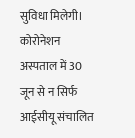सुविधा मिलेगी। कोरोनेशन अस्पताल में 30 जून से न सिर्फ आईसीयू संचालित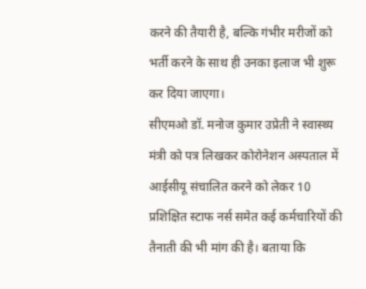करने की तैयारी है, बल्कि गंभीर मरीजों को भर्ती करने के साथ ही उनका इलाज भी शुरू कर दिया जाएगा।
सीएमओ डॉ. मनोज कुमार उप्रेती ने स्वास्थ्य मंत्री को पत्र लिखकर कोरोनेशन अस्पताल में आईसीयू संचालित करने को लेकर 10 प्रशिक्षित स्टाफ नर्स समेत कई कर्मचारियों की तैनाती की भी मांग की है। बताया कि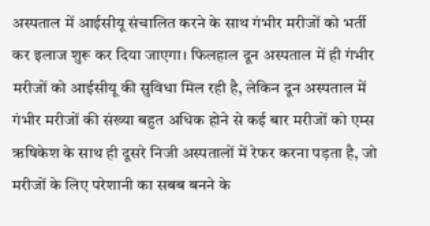अस्पताल में आईसीयू संचालित करने के साथ गंभीर मरीजों को भर्ती कर इलाज शुरू कर दिया जाएगा। फिलहाल दून अस्पताल में ही गंभीर मरीजों को आईसीयू की सुविधा मिल रही है, लेकिन दून अस्पताल में गंभीर मरीजों की संख्या बहुत अधिक होने से कई बार मरीजों को एम्स ऋषिकेश के साथ ही दूसरे निजी अस्पतालों में रेफर करना पड़ता है, जो मरीजों के लिए परेशानी का सबब बनने के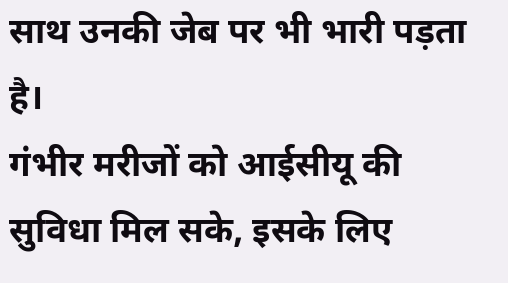साथ उनकी जेब पर भी भारी पड़ता है।
गंभीर मरीजों को आईसीयू की सुविधा मिल सके, इसके लिए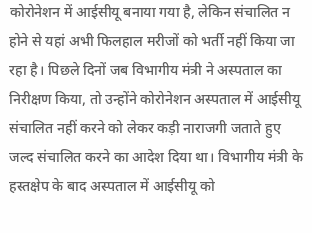कोरोनेशन में आईसीयू बनाया गया है, लेकिन संचालित न होने से यहां अभी फिलहाल मरीजों को भर्ती नहीं किया जा रहा है। पिछले दिनों जब विभागीय मंत्री ने अस्पताल का निरीक्षण किया, तो उन्होंने कोरोनेशन अस्पताल में आईसीयू संचालित नहीं करने को लेकर कड़ी नाराजगी जताते हुए जल्द संचालित करने का आदेश दिया था। विभागीय मंत्री के हस्तक्षेप के बाद अस्पताल में आईसीयू को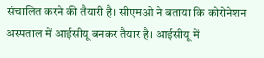संचालित करने की तैयारी है। सीएमओ ने बताया कि कोरोनेशन अस्पताल में आईसीयू बनकर तैयार है। आईसीयू में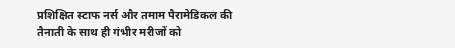प्रशिक्षित स्टाफ नर्स और तमाम पैरामेडिकल की तैनाती के साथ ही गंभीर मरीजों को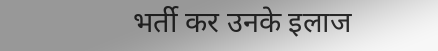भर्ती कर उनके इलाज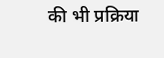की भी प्रक्रिया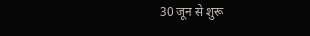30 जून से शुरू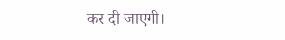कर दी जाएगी।